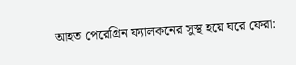আহত পেরেগ্রিন ফ্যালকনের সুস্থ হয়ে ঘরে ফেরা: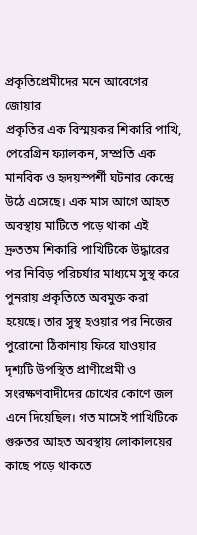প্রকৃতিপ্রেমীদের মনে আবেগের জোয়ার
প্রকৃতির এক বিস্ময়কর শিকারি পাখি, পেরেগ্রিন ফ্যালকন, সম্প্রতি এক মানবিক ও হৃদয়স্পর্শী ঘটনার কেন্দ্রে উঠে এসেছে। এক মাস আগে আহত অবস্থায় মাটিতে পড়ে থাকা এই দ্রুততম শিকারি পাখিটিকে উদ্ধারের পর নিবিড় পরিচর্যার মাধ্যমে সুস্থ করে পুনরায় প্রকৃতিতে অবমুক্ত করা হয়েছে। তার সুস্থ হওয়ার পর নিজের পুরোনো ঠিকানায় ফিরে যাওয়ার দৃশ্যটি উপস্থিত প্রাণীপ্রেমী ও সংরক্ষণবাদীদের চোখের কোণে জল এনে দিয়েছিল। গত মাসেই পাখিটিকে গুরুতর আহত অবস্থায় লোকালয়ের কাছে পড়ে থাকতে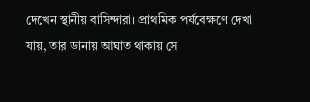দেখেন স্থানীয় বাসিন্দারা। প্রাথমিক পর্যবেক্ষণে দেখা যায়, তার ডানায় আঘাত থাকায় সে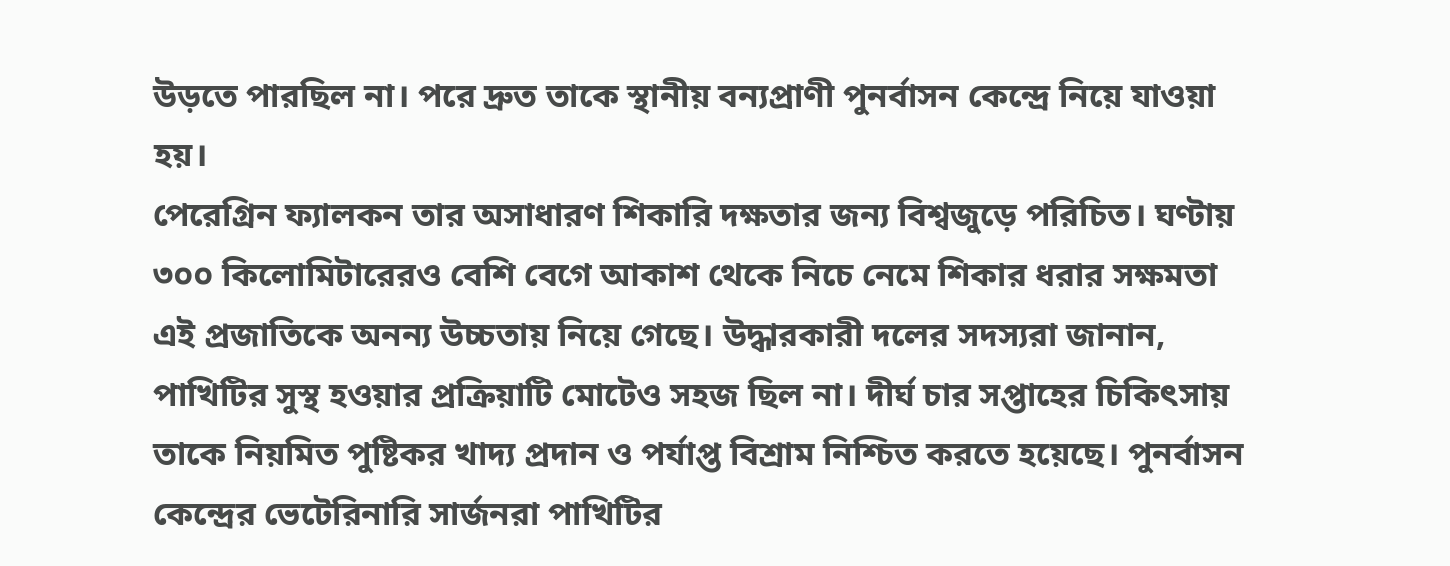উড়তে পারছিল না। পরে দ্রুত তাকে স্থানীয় বন্যপ্রাণী পুনর্বাসন কেন্দ্রে নিয়ে যাওয়া হয়।
পেরেগ্রিন ফ্যালকন তার অসাধারণ শিকারি দক্ষতার জন্য বিশ্বজুড়ে পরিচিত। ঘণ্টায় ৩০০ কিলোমিটারেরও বেশি বেগে আকাশ থেকে নিচে নেমে শিকার ধরার সক্ষমতা এই প্রজাতিকে অনন্য উচ্চতায় নিয়ে গেছে। উদ্ধারকারী দলের সদস্যরা জানান, পাখিটির সুস্থ হওয়ার প্রক্রিয়াটি মোটেও সহজ ছিল না। দীর্ঘ চার সপ্তাহের চিকিৎসায় তাকে নিয়মিত পুষ্টিকর খাদ্য প্রদান ও পর্যাপ্ত বিশ্রাম নিশ্চিত করতে হয়েছে। পুনর্বাসন কেন্দ্রের ভেটেরিনারি সার্জনরা পাখিটির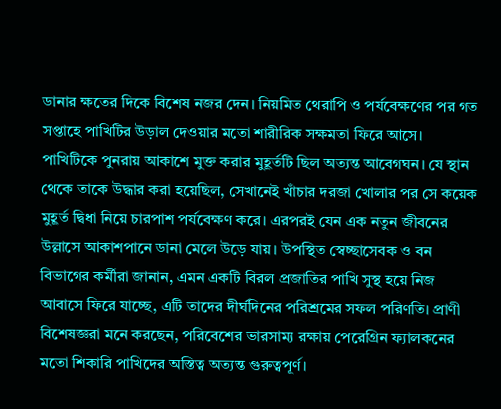ডানার ক্ষতের দিকে বিশেষ নজর দেন। নিয়মিত থেরাপি ও পর্যবেক্ষণের পর গত সপ্তাহে পাখিটির উড়াল দেওয়ার মতো শারীরিক সক্ষমতা ফিরে আসে।
পাখিটিকে পুনরায় আকাশে মুক্ত করার মুহূর্তটি ছিল অত্যন্ত আবেগঘন। যে স্থান থেকে তাকে উদ্ধার করা হয়েছিল, সেখানেই খাঁচার দরজা খোলার পর সে কয়েক মুহূর্ত দ্বিধা নিয়ে চারপাশ পর্যবেক্ষণ করে। এরপরই যেন এক নতুন জীবনের উল্লাসে আকাশপানে ডানা মেলে উড়ে যায়। উপস্থিত স্বেচ্ছাসেবক ও বন বিভাগের কর্মীরা জানান, এমন একটি বিরল প্রজাতির পাখি সুস্থ হয়ে নিজ আবাসে ফিরে যাচ্ছে, এটি তাদের দীর্ঘদিনের পরিশ্রমের সফল পরিণতি। প্রাণী বিশেষজ্ঞরা মনে করছেন, পরিবেশের ভারসাম্য রক্ষায় পেরেগ্রিন ফ্যালকনের মতো শিকারি পাখিদের অস্তিত্ব অত্যন্ত গুরুত্বপূর্ণ।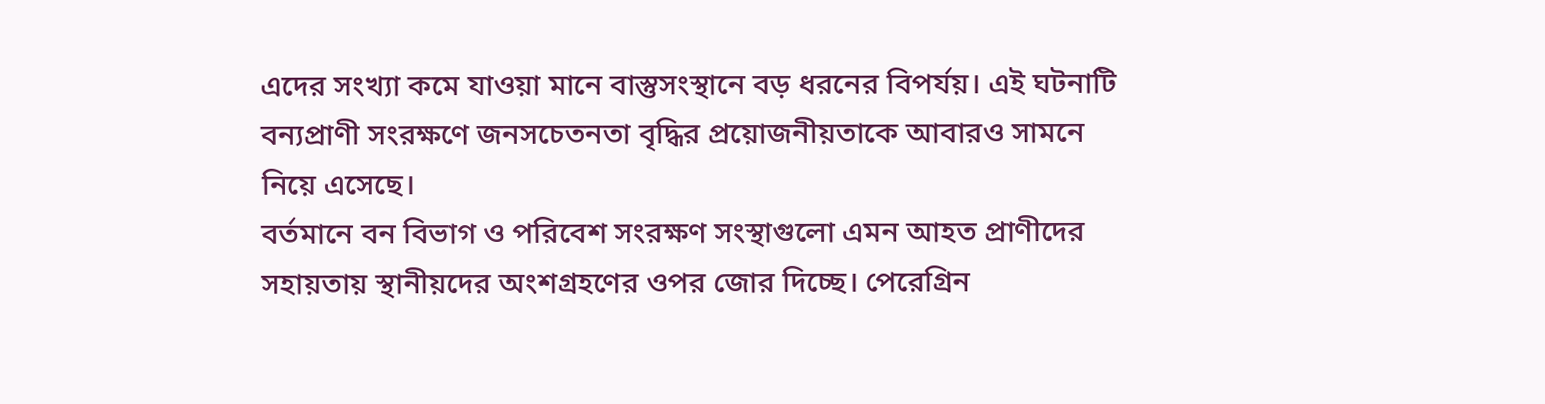এদের সংখ্যা কমে যাওয়া মানে বাস্তুসংস্থানে বড় ধরনের বিপর্যয়। এই ঘটনাটি বন্যপ্রাণী সংরক্ষণে জনসচেতনতা বৃদ্ধির প্রয়োজনীয়তাকে আবারও সামনে নিয়ে এসেছে।
বর্তমানে বন বিভাগ ও পরিবেশ সংরক্ষণ সংস্থাগুলো এমন আহত প্রাণীদের সহায়তায় স্থানীয়দের অংশগ্রহণের ওপর জোর দিচ্ছে। পেরেগ্রিন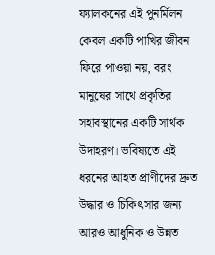ফ্যালকনের এই পুনর্মিলন কেবল একটি পাখির জীবন ফিরে পাওয়া নয়, বরং মানুষের সাথে প্রকৃতির সহাবস্থানের একটি সার্থক উদাহরণ। ভবিষ্যতে এই ধরনের আহত প্রাণীদের দ্রুত উদ্ধার ও চিকিৎসার জন্য আরও আধুনিক ও উন্নত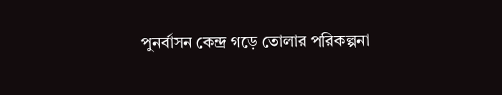পুনর্বাসন কেন্দ্র গড়ে তোলার পরিকল্পনা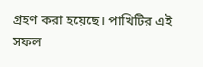গ্রহণ করা হয়েছে। পাখিটির এই সফল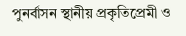পুনর্বাসন স্থানীয় প্রকৃতিপ্রেমী ও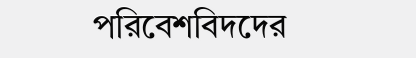পরিবেশবিদদের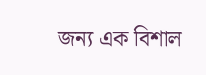জন্য এক বিশাল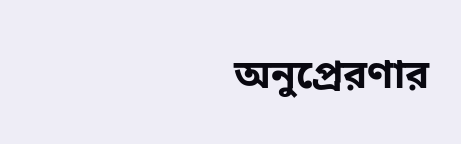অনুপ্রেরণার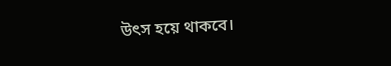উৎস হয়ে থাকবে।